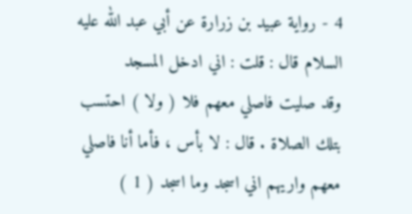4 - رواية عبيد بن زرارة عن أبي عبد الله عليه السلام قال : قلت : اني ادخل المسجد
وقد صليت فاصلي معهم فلا ( ولا ) احتسب بتلك الصلاة . قال : لا بأس ، فأما أنا فاصلي
معهم واريهم اني اسجد وما اسجد ( 1 )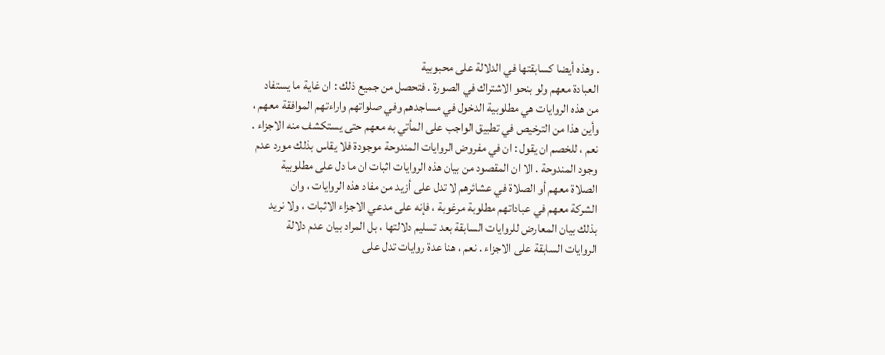. وهذه أيضا كسابقتها في الدلالة على محبوبية
العبادة معهم ولو بنحو الاشتراك في الصورة . فتحصل من جميع ذلك : ان غاية ما يستفاد
من هذه الروايات هي مطلوبية الدخول في مساجدهم وفي صلواتهم واراءتهم الموافقة معهم ،
وأين هذا من الترخيص في تطبيق الواجب على المأتي به معهم حتى يستكشف منه الاجزاء .
نعم ، للخصم ان يقول : ان في مفروض الروايات المندوحة موجودة فلا يقاس بذلك مورد عدم
وجود المندوحة . الا ان المقصود من بيان هذه الروايات اثبات ان ما دل على مطلوبية
الصلاة معهم أو الصلاة في عشائرهم لا تدل على أزيد من مفاد هذه الروايات ، وان
الشركة معهم في عباداتهم مطلوبة مرغوبة ، فإنه على مدعي الاجزاء الاثبات ، ولا نريد
بذلك بيان المعارض للروايات السابقة بعد تسليم دلالتها ، بل المراد بيان عدم دلالة
الروايات السابقة على الاجزاء . نعم ، هنا عدة روايات تدل على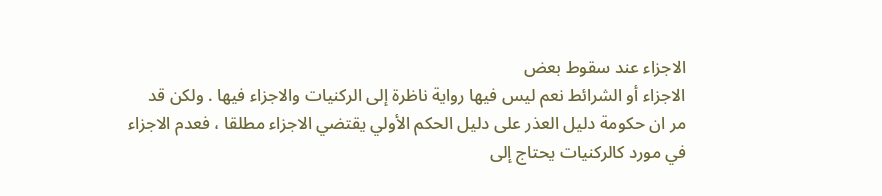الاجزاء عند سقوط بعض
الاجزاء أو الشرائط نعم ليس فيها رواية ناظرة إلى الركنيات والاجزاء فيها . ولكن قد
مر ان حكومة دليل العذر على دليل الحكم الأولي يقتضي الاجزاء مطلقا ، فعدم الاجزاء
في مورد كالركنيات يحتاج إلى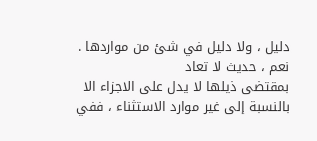دليل ، ولا دليل في شئ من مواردها . نعم ، حديث لا تعاد
بمقتضى ذيلها لا يدل على الاجزاء الا بالنسبة إلى غير موارد الاستثناء ، ففي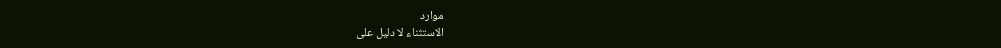موارد
الاستثناء لا دليل على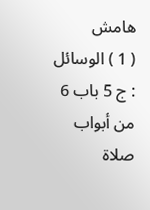هامش
( 1 ) الوسائل : ج 5 باب 6 من أبواب صلاة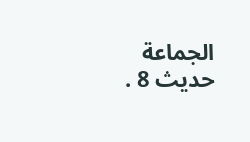الجماعة حديث 8 .